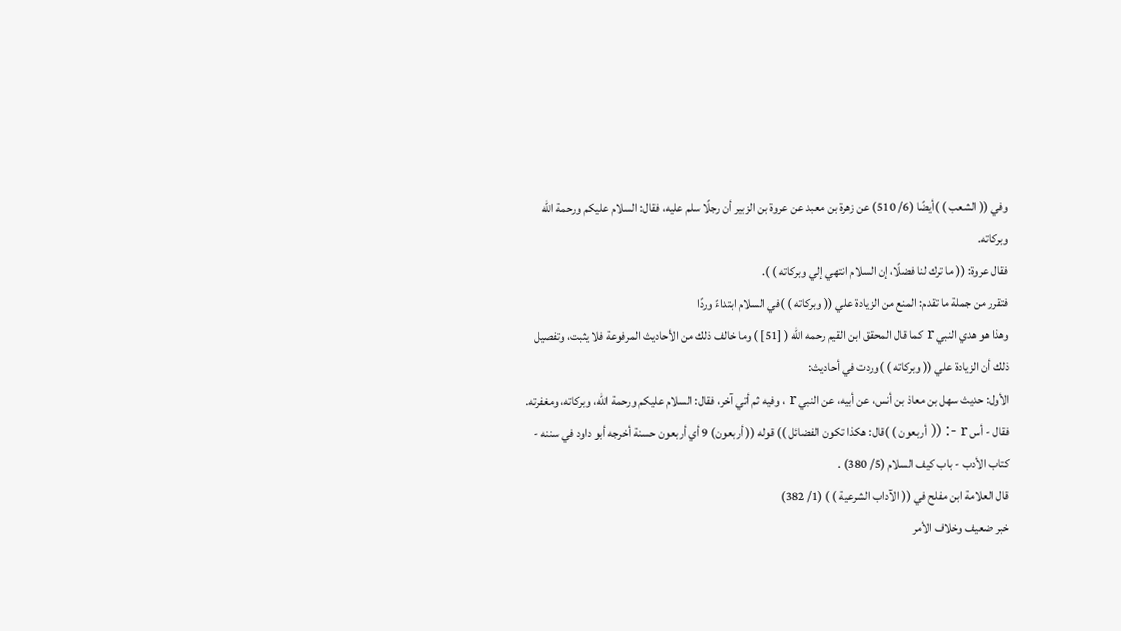وفي (( الشعب ) )أيضًا (6/ 510) عن زهرة بن معبد عن عروة بن الزبير أن رجلًا سلم عليه، فقال: السلام عليكم ورحمة الله وبركاته.
فقال عروة: (( ما ترك لنا فضلًا، إن السلام انتهي إلي وبركاته ) ).
فتقرر من جملة ما تقدم: المنع من الزيادة علي (( وبركاته ) )في السلام ابتداءً وردًا
وهذا هو هدي النبي r كما قال المحقق ابن القيم رحمه الله ( [51] ) وما خالف ذلك من الأحاديث المرفوعة فلا يثبت، وتفصيل ذلك أن الزيادة علي (( وبركاته ) )وردت في أحاديث:
الأول: حديث سهل بن معاذ بن أنس، عن أبيه، عن النبي r ، وفيه ثم أتي آخر، فقال: السلام عليكم ورحمة الله، وبركاته، ومغفرته. فقال - أس r -: (( أربعون ) )قال: هكذا تكون الفضائل )) قوله (( أربعون) 9 أي أربعون حسنة أخرجه أبو داود في سننه - كتاب الأدب - باب كيف السلام (5/ 380) .
قال العلامة ابن مفلح في (( الآداب الشرعية ) ) (1/ 382)
خبر ضعيف وخلاف الأمر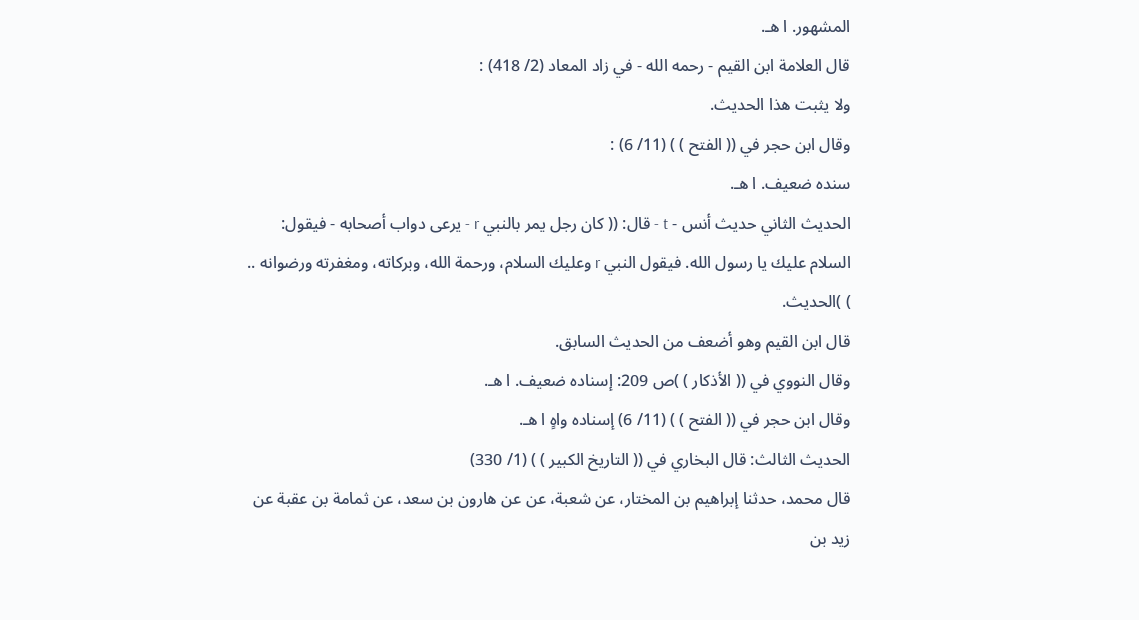المشهور. ا هـ.
قال العلامة ابن القيم - رحمه الله - في زاد المعاد (2/ 418) :
ولا يثبت هذا الحديث.
وقال ابن حجر في (( الفتح ) ) (11/ 6) :
سنده ضعيف. ا هـ.
الحديث الثاني حديث أنس - t - قال: (( كان رجل يمر بالنبي r - يرعى دواب أصحابه - فيقول: السلام عليك يا رسول الله. فيقول النبي r وعليك السلام، ورحمة الله، وبركاته، ومغفرته ورضوانه .. ) )الحديث.
قال ابن القيم وهو أضعف من الحديث السابق.
وقال النووي في (( الأذكار ) )ص 209: إسناده ضعيف. ا هـ.
وقال ابن حجر في (( الفتح ) ) (11/ 6) إسناده واهٍ ا هـ.
الحديث الثالث: قال البخاري في (( التاريخ الكبير ) ) (1/ 330)
قال محمد، حدثنا إبراهيم بن المختار، عن شعبة، عن عن هارون بن سعد، عن ثمامة بن عقبة عن زيد بن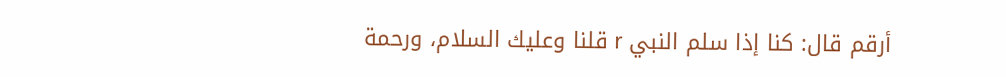أرقم قال: كنا إذا سلم النبي r قلنا وعليك السلام، ورحمة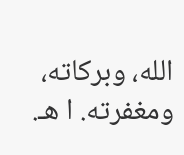الله، وبركاته، ومغفرته. ا هـ.